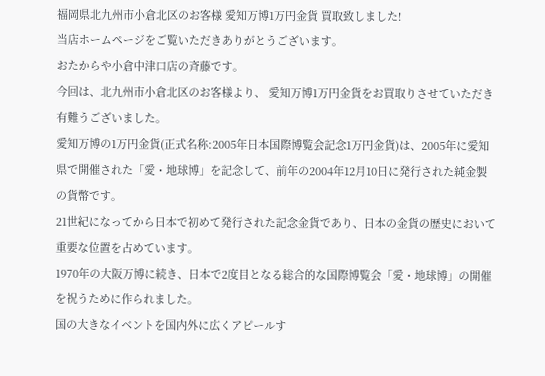福岡県北九州市小倉北区のお客様 愛知万博1万円金貨 買取致しました!
当店ホームページをご覧いただきありがとうございます。
おたからや小倉中津口店の斉藤です。
今回は、北九州市小倉北区のお客様より、 愛知万博1万円金貨をお買取りさせていただき有難うございました。
愛知万博の1万円金貨(正式名称:2005年日本国際博覧会記念1万円金貨)は、2005年に愛知県で開催された「愛・地球博」を記念して、前年の2004年12月10日に発行された純金製の貨幣です。
21世紀になってから日本で初めて発行された記念金貨であり、日本の金貨の歴史において重要な位置を占めています。
1970年の大阪万博に続き、日本で2度目となる総合的な国際博覧会「愛・地球博」の開催を祝うために作られました。
国の大きなイベントを国内外に広くアピールす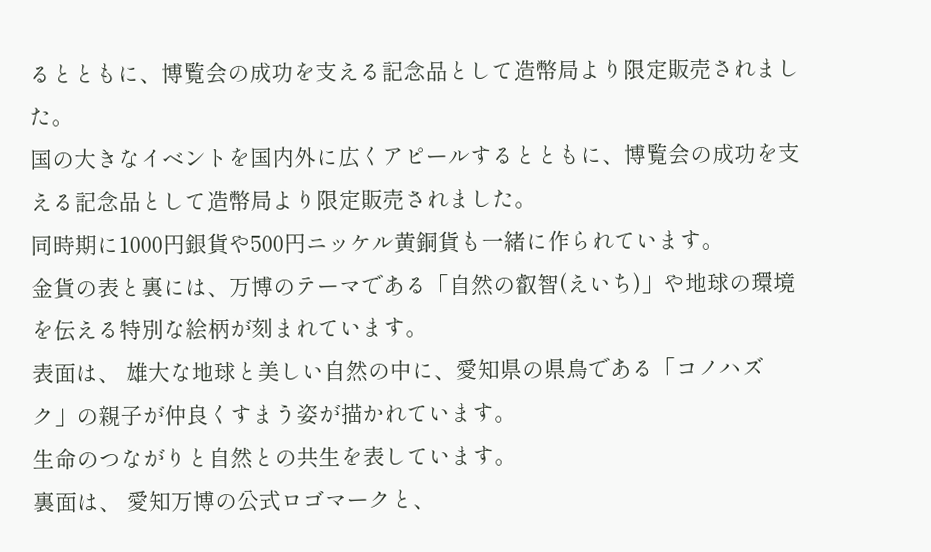るとともに、博覧会の成功を支える記念品として造幣局より限定販売されました。
国の大きなイベントを国内外に広くアピールするとともに、博覧会の成功を支える記念品として造幣局より限定販売されました。
同時期に1000円銀貨や500円ニッケル黄銅貨も一緒に作られています。
金貨の表と裏には、万博のテーマである「自然の叡智(えいち)」や地球の環境を伝える特別な絵柄が刻まれています。
表面は、 雄大な地球と美しい自然の中に、愛知県の県鳥である「コノハズク」の親子が仲良くすまう姿が描かれています。
生命のつながりと自然との共生を表しています。
裏面は、 愛知万博の公式ロゴマークと、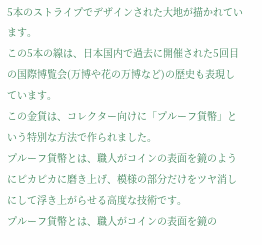5本のストライプでデザインされた大地が描かれています。
この5本の線は、日本国内で過去に開催された5回目の国際博覧会(万博や花の万博など)の歴史も表現しています。
この金貨は、コレクター向けに「プルーフ貨幣」という特別な方法で作られました。
プルーフ貨幣とは、職人がコインの表面を鏡のようにピカピカに磨き上げ、模様の部分だけをツヤ消しにして浮き上がらせる高度な技術です。
プルーフ貨幣とは、職人がコインの表面を鏡の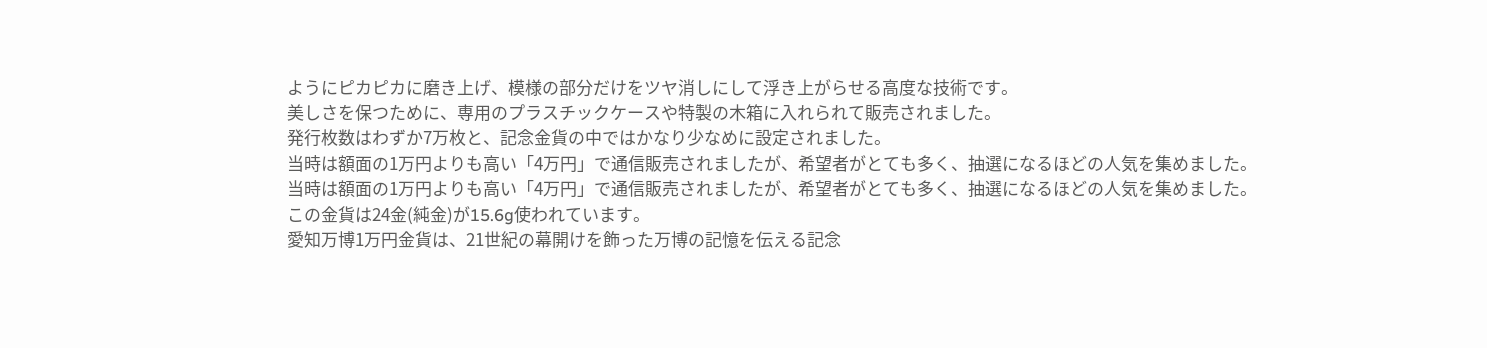ようにピカピカに磨き上げ、模様の部分だけをツヤ消しにして浮き上がらせる高度な技術です。
美しさを保つために、専用のプラスチックケースや特製の木箱に入れられて販売されました。
発行枚数はわずか7万枚と、記念金貨の中ではかなり少なめに設定されました。
当時は額面の1万円よりも高い「4万円」で通信販売されましたが、希望者がとても多く、抽選になるほどの人気を集めました。
当時は額面の1万円よりも高い「4万円」で通信販売されましたが、希望者がとても多く、抽選になるほどの人気を集めました。
この金貨は24金(純金)が15.6g使われています。
愛知万博1万円金貨は、21世紀の幕開けを飾った万博の記憶を伝える記念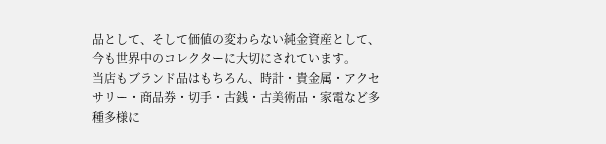品として、そして価値の変わらない純金資産として、今も世界中のコレクターに大切にされています。
当店もブランド品はもちろん、時計・貴金属・アクセサリー・商品券・切手・古銭・古美術品・家電など多種多様に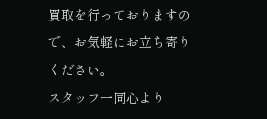買取を行っておりますので、お気軽にお立ち寄りください。
スタッフ一同心より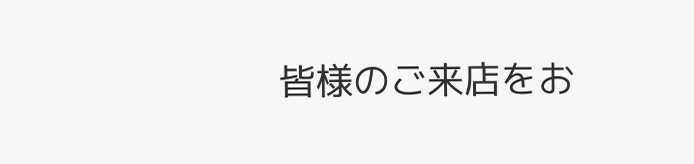皆様のご来店をお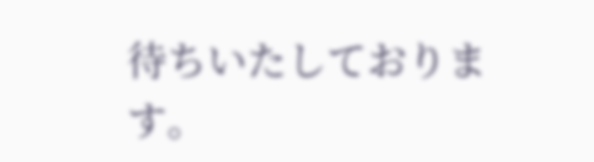待ちいたしております。